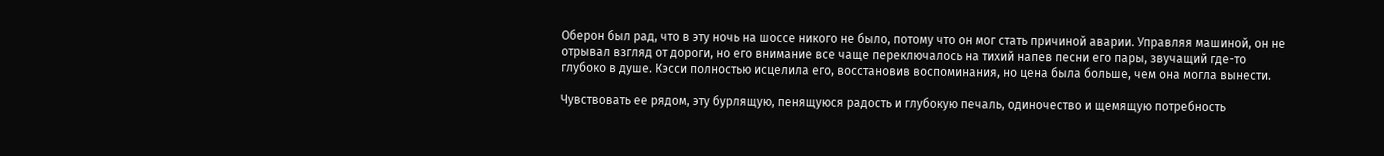Оберон был рад, что в эту ночь на шоссе никого не было, потому что он мог стать причиной аварии. Управляя машиной, он не отрывал взгляд от дороги, но его внимание все чаще переключалось на тихий напев песни его пары, звучащий где-то глубоко в душе. Кэсси полностью исцелила его, восстановив воспоминания, но цена была больше, чем она могла вынести.

Чувствовать ее рядом, эту бурлящую, пенящуюся радость и глубокую печаль, одиночество и щемящую потребность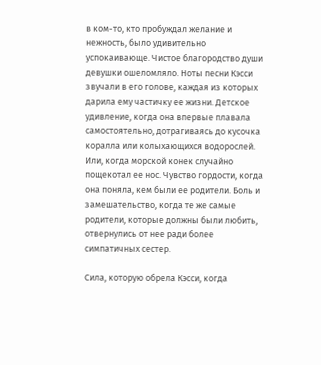в ком-то, кто пробуждал желание и нежность, было удивительно успокаивающе. Чистое благородство души девушки ошеломляло. Ноты песни Кэсси звучали в его голове, каждая из которых дарила ему частичку ее жизни. Детское удивление, когда она впервые плавала самостоятельно, дотрагиваясь до кусочка коралла или колыхающихся водорослей. Или, когда морской конек случайно пощекотал ее нос. Чувство гордости, когда она поняла, кем были ее родители. Боль и замешательство, когда те же самые родители, которые должны были любить, отвернулись от нее ради более симпатичных сестер.

Сила, которую обрела Кэсси, когда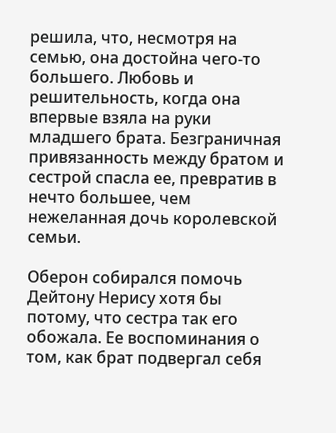решила, что, несмотря на семью, она достойна чего-то большего. Любовь и решительность, когда она впервые взяла на руки младшего брата. Безграничная привязанность между братом и сестрой спасла ее, превратив в нечто большее, чем нежеланная дочь королевской семьи.

Оберон собирался помочь Дейтону Нерису хотя бы потому, что сестра так его обожала. Ее воспоминания о том, как брат подвергал себя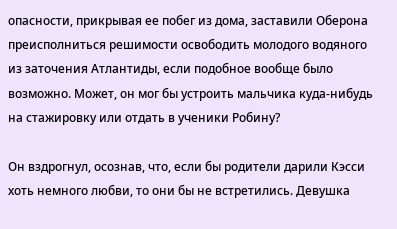опасности, прикрывая ее побег из дома, заставили Оберона преисполниться решимости освободить молодого водяного из заточения Атлантиды, если подобное вообще было возможно. Может, он мог бы устроить мальчика куда-нибудь на стажировку или отдать в ученики Робину?

Он вздрогнул, осознав, что, если бы родители дарили Кэсси хоть немного любви, то они бы не встретились. Девушка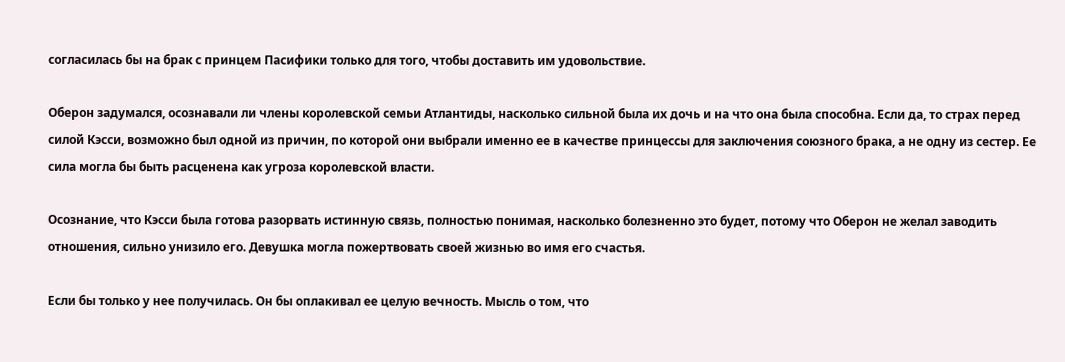согласилась бы на брак с принцем Пасифики только для того, чтобы доставить им удовольствие.

Оберон задумался, осознавали ли члены королевской семьи Атлантиды, насколько сильной была их дочь и на что она была способна. Если да, то страх перед силой Кэсси, возможно был одной из причин, по которой они выбрали именно ее в качестве принцессы для заключения союзного брака, а не одну из сестер. Ее сила могла бы быть расценена как угроза королевской власти.

Осознание, что Кэсси была готова разорвать истинную связь, полностью понимая, насколько болезненно это будет, потому что Оберон не желал заводить отношения, сильно унизило его. Девушка могла пожертвовать своей жизнью во имя его счастья.

Если бы только у нее получилась. Он бы оплакивал ее целую вечность. Мысль о том, что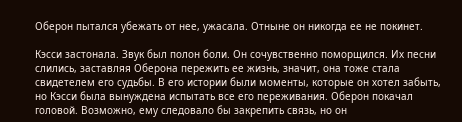Оберон пытался убежать от нее, ужасала. Отныне он никогда ее не покинет.

Кэсси застонала. Звук был полон боли. Он сочувственно поморщился. Их песни слились, заставляя Оберона пережить ее жизнь, значит, она тоже стала свидетелем его судьбы. В его истории были моменты, которые он хотел забыть, но Кэсси была вынуждена испытать все его переживания. Оберон покачал головой. Возможно, ему следовало бы закрепить связь, но он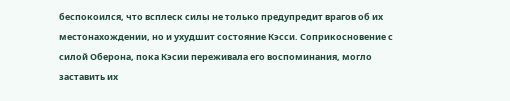беспокоился, что всплеск силы не только предупредит врагов об их местонахождении, но и ухудшит состояние Кэсси. Соприкосновение с силой Оберона, пока Кэсии переживала его воспоминания, могло заставить их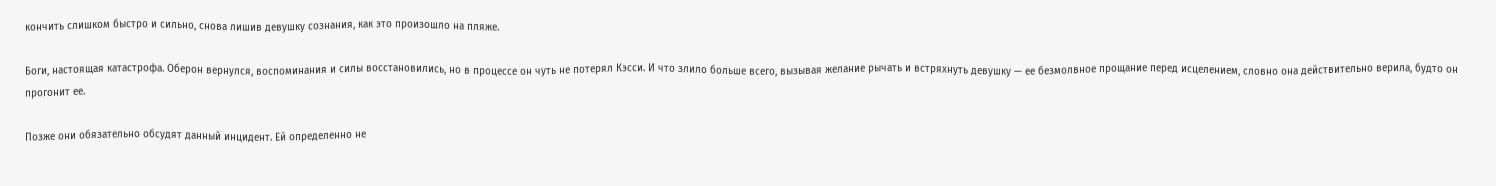кончить слишком быстро и сильно, снова лишив девушку сознания, как это произошло на пляже.

Боги, настоящая катастрофа. Оберон вернулся, воспоминания и силы восстановились, но в процессе он чуть не потерял Кэсси. И что злило больше всего, вызывая желание рычать и встряхнуть девушку — ее безмолвное прощание перед исцелением, словно она действительно верила, будто он прогонит ее.

Позже они обязательно обсудят данный инцидент. Ей определенно не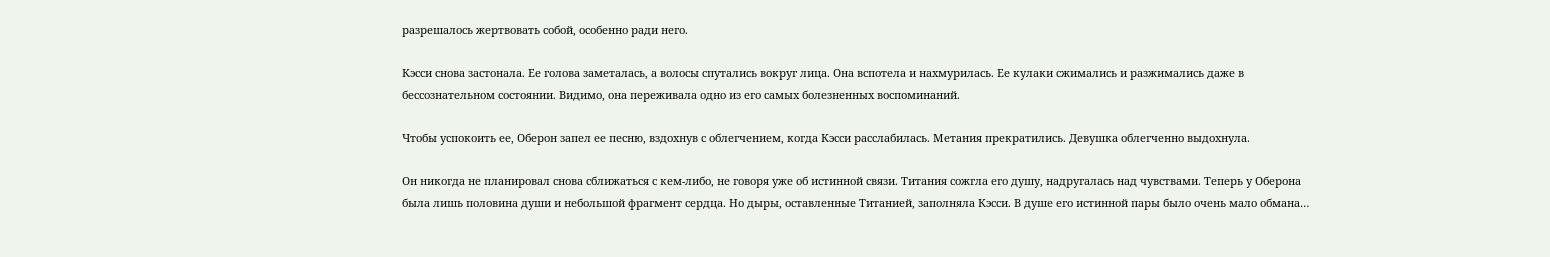разрешалось жертвовать собой, особенно ради него.

Кэсси снова застонала. Ее голова заметалась, а волосы спутались вокруг лица. Она вспотела и нахмурилась. Ее кулаки сжимались и разжимались даже в бессознательном состоянии. Видимо, она переживала одно из его самых болезненных воспоминаний.

Чтобы успокоить ее, Оберон запел ее песню, вздохнув с облегчением, когда Кэсси расслабилась. Метания прекратились. Девушка облегченно выдохнула.

Он никогда не планировал снова сближаться с кем-либо, не говоря уже об истинной связи. Титания сожгла его душу, надругалась над чувствами. Теперь у Оберона была лишь половина души и небольшой фрагмент сердца. Но дыры, оставленные Титанией, заполняла Кэсси. В душе его истинной пары было очень мало обмана…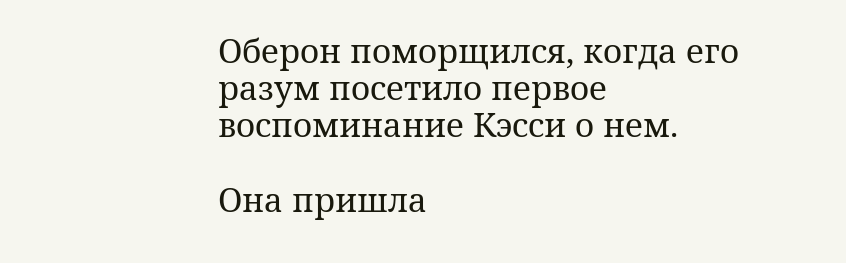Оберон поморщился, когда его разум посетило первое воспоминание Кэсси о нем.

Она пришла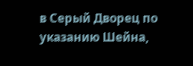в Серый Дворец по указанию Шейна,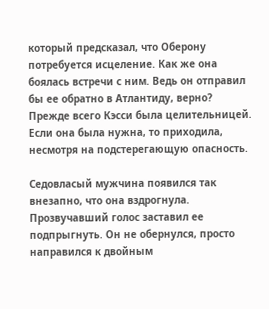который предсказал, что Оберону потребуется исцеление. Как же она боялась встречи с ним. Ведь он отправил бы ее обратно в Атлантиду, верно? Прежде всего Кэсси была целительницей. Если она была нужна, то приходила, несмотря на подстерегающую опасность.

Седовласый мужчина появился так внезапно, что она вздрогнула. Прозвучавший голос заставил ее подпрыгнуть. Он не обернулся, просто направился к двойным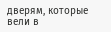дверям, которые вели в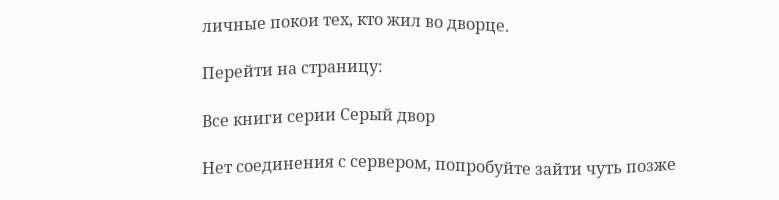личные покои тех, кто жил во дворце.

Перейти на страницу:

Все книги серии Серый двор

Нет соединения с сервером, попробуйте зайти чуть позже